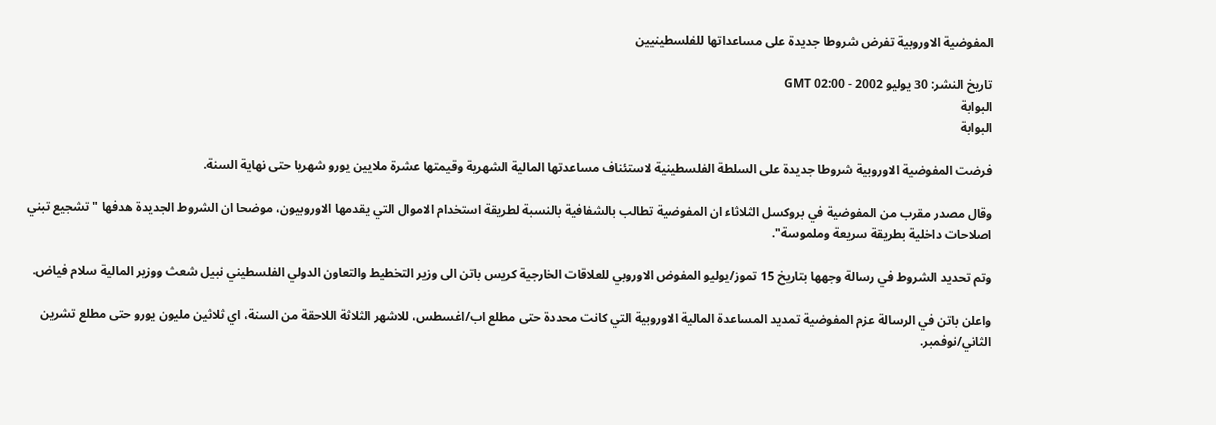المفوضية الاوروبية تفرض شروطا جديدة على مساعداتها للفلسطينيين

تاريخ النشر: 30 يوليو 2002 - 02:00 GMT
البوابة
البوابة

فرضت المفوضية الاوروبية شروطا جديدة على السلطة الفلسطينية لاستئناف مساعدتها المالية الشهرية وقيمتها عشرة ملايين يورو شهريا حتى نهاية السنة.

وقال مصدر مقرب من المفوضية في بروكسل الثلاثاء ان المفوضية تطالب بالشفافية بالنسبة لطريقة استخدام الاموال التي يقدمها الاوروبيون، موضحا ان الشروط الجديدة هدفها "تشجيع تبني اصلاحات داخلية بطريقة سريعة وملموسة".

وتم تحديد الشروط في رسالة وجهها بتاريخ 15 تموز/يوليو المفوض الاوروبي للعلاقات الخارجية كريس باتن الى وزير التخطيط والتعاون الدولي الفلسطيني نبيل شعث ووزير المالية سلام فياض.

واعلن باتن في الرسالة عزم المفوضية تمديد المساعدة المالية الاوروبية التي كانت محددة حتى مطلع اب/اغسطس، للاشهر الثلاثة اللاحقة من السنة، اي ثلاثين مليون يورو حتى مطلع تشرين الثاني/نوفمبر.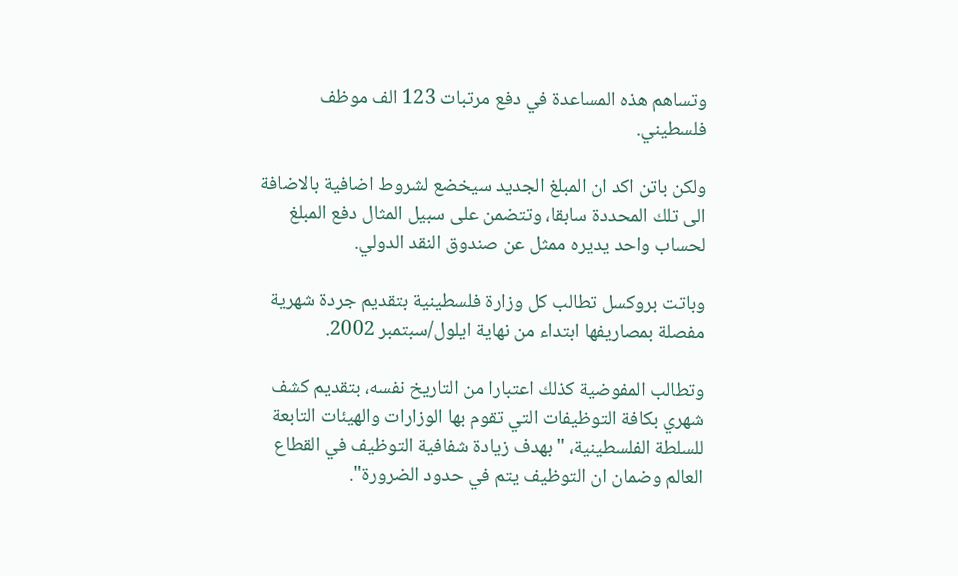وتساهم هذه المساعدة في دفع مرتبات 123 الف موظف فلسطيني.

ولكن باتن اكد ان المبلغ الجديد سيخضع لشروط اضافية بالاضافة الى تلك المحددة سابقا، وتتضمن على سبيل المثال دفع المبلغ لحساب واحد يديره ممثل عن صندوق النقد الدولي.

وباتت بروكسل تطالب كل وزارة فلسطينية بتقديم جردة شهرية مفصلة بمصاريفها ابتداء من نهاية ايلول/سبتمبر 2002.

وتطالب المفوضية كذلك اعتبارا من التاريخ نفسه، بتقديم كشف شهري بكافة التوظيفات التي تقوم بها الوزارات والهيئات التابعة للسلطة الفلسطينية، "بهدف زيادة شفافية التوظيف في القطاع العالم وضمان ان التوظيف يتم في حدود الضرورة".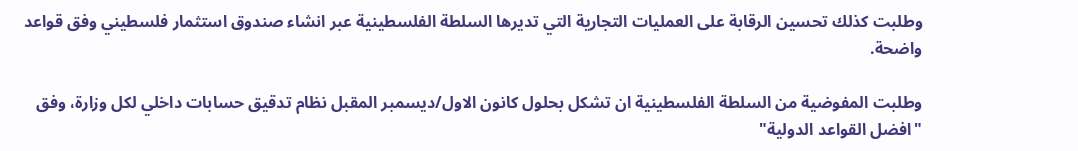وطلبت كذلك تحسين الرقابة على العمليات التجارية التي تديرها السلطة الفلسطينية عبر انشاء صندوق استثمار فلسطيني وفق قواعد واضحة.

وطلبت المفوضية من السلطة الفلسطينية ان تشكل بحلول كانون الاول/ديسمبر المقبل نظام تدقيق حسابات داخلي لكل وزارة، وفق "افضل القواعد الدولية"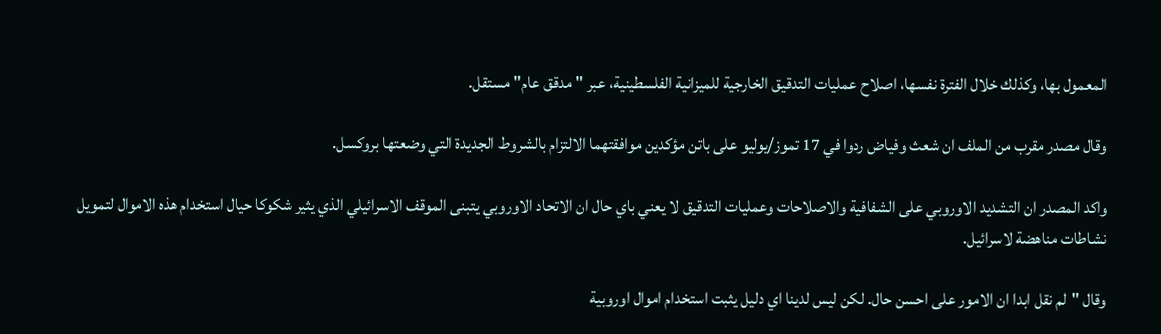المعمول بها، وكذلك خلال الفترة نفسها، اصلاح عمليات التدقيق الخارجية للميزانية الفلسطينية، عبر "مدقق عام" مستقل.

وقال مصدر مقرب من الملف ان شعث وفياض ردوا في 17 تموز/يوليو على باتن مؤكدين موافقتهما الالتزام بالشروط الجديدة التي وضعتها بروكسل.

واكد المصدر ان التشديد الاوروبي على الشفافية والاصلاحات وعمليات التدقيق لا يعني باي حال ان الاتحاد الاوروبي يتبنى الموقف الاسرائيلي الذي يثير شكوكا حيال استخدام هذه الاموال لتمويل نشاطات مناهضة لاسرائيل.

وقال "لم نقل ابدا ان الامور على احسن حال. لكن ليس لدينا اي دليل يثبت استخدام اموال اوروبية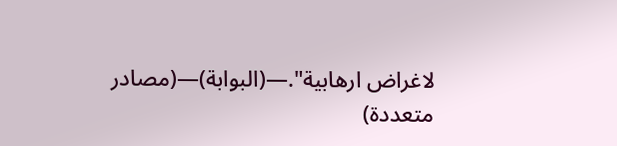لاغراض ارهابية".—(البوابة)—(مصادر متعددة)